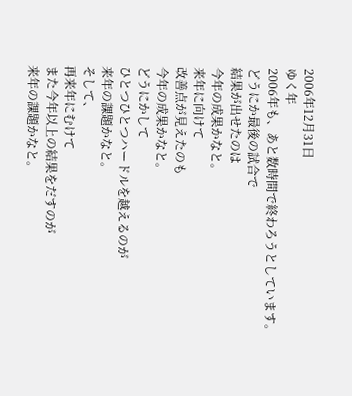2006年12月31日
ゆく年
2006年も、あと数時間で終わろうとしています。
どうにか最後の試合で
結果が出せたのは
今年の成果かなと。
来年に向けて
改善点が見えたのも
今年の成果かなと。
どうにかして
ひとつひとつハードルを越えるのが
来年の課題かなと。
そして、
再来年にむけて
また今年以上の結果をだすのが
来年の課題かなと。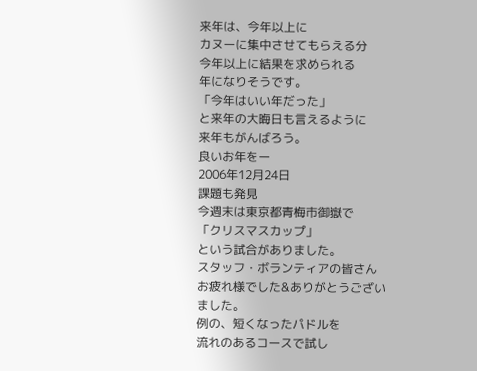来年は、今年以上に
カヌーに集中させてもらえる分
今年以上に結果を求められる
年になりそうです。
「今年はいい年だった」
と来年の大晦日も言えるように
来年もがんばろう。
良いお年をー
2006年12月24日
課題も発見
今週末は東京都青梅市御嶽で
「クリスマスカップ」
という試合がありました。
スタッフ・ボランティアの皆さん
お疲れ様でした&ありがとうございました。
例の、短くなったパドルを
流れのあるコースで試し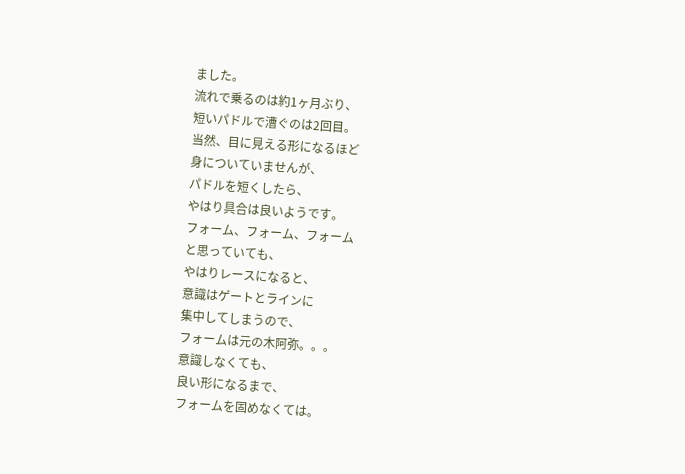ました。
流れで乗るのは約1ヶ月ぶり、
短いパドルで漕ぐのは2回目。
当然、目に見える形になるほど
身についていませんが、
パドルを短くしたら、
やはり具合は良いようです。
フォーム、フォーム、フォーム
と思っていても、
やはりレースになると、
意識はゲートとラインに
集中してしまうので、
フォームは元の木阿弥。。。
意識しなくても、
良い形になるまで、
フォームを固めなくては。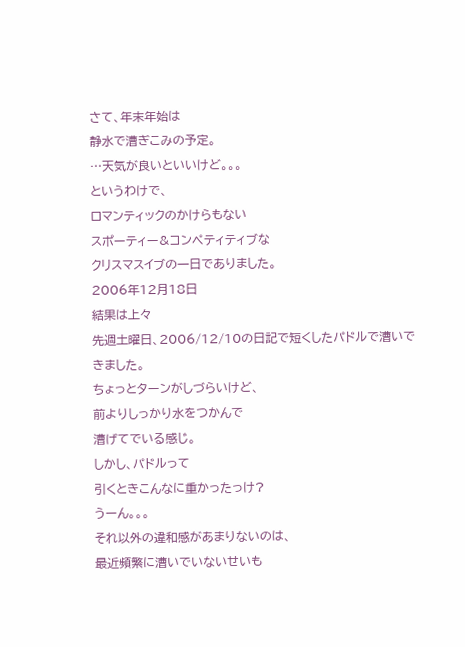さて、年末年始は
静水で漕ぎこみの予定。
…天気が良いといいけど。。。
というわけで、
ロマンティックのかけらもない
スポーティー&コンペティティブな
クリスマスイブの一日でありました。
2006年12月18日
結果は上々
先週土曜日、2006/12/10の日記で短くしたパドルで漕いできました。
ちょっとターンがしづらいけど、
前よりしっかり水をつかんで
漕げてでいる感じ。
しかし、パドルって
引くときこんなに重かったっけ?
うーん。。。
それ以外の違和感があまりないのは、
最近頻繁に漕いでいないせいも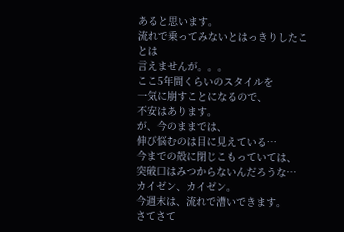あると思います。
流れで乗ってみないとはっきりしたことは
言えませんが。。。
ここ5年間くらいのスタイルを
一気に崩すことになるので、
不安はあります。
が、今のままでは、
伸び悩むのは目に見えている…
今までの殻に閉じこもっていては、
突破口はみつからないんだろうな…
カイゼン、カイゼン。
今週末は、流れで漕いできます。
さてさて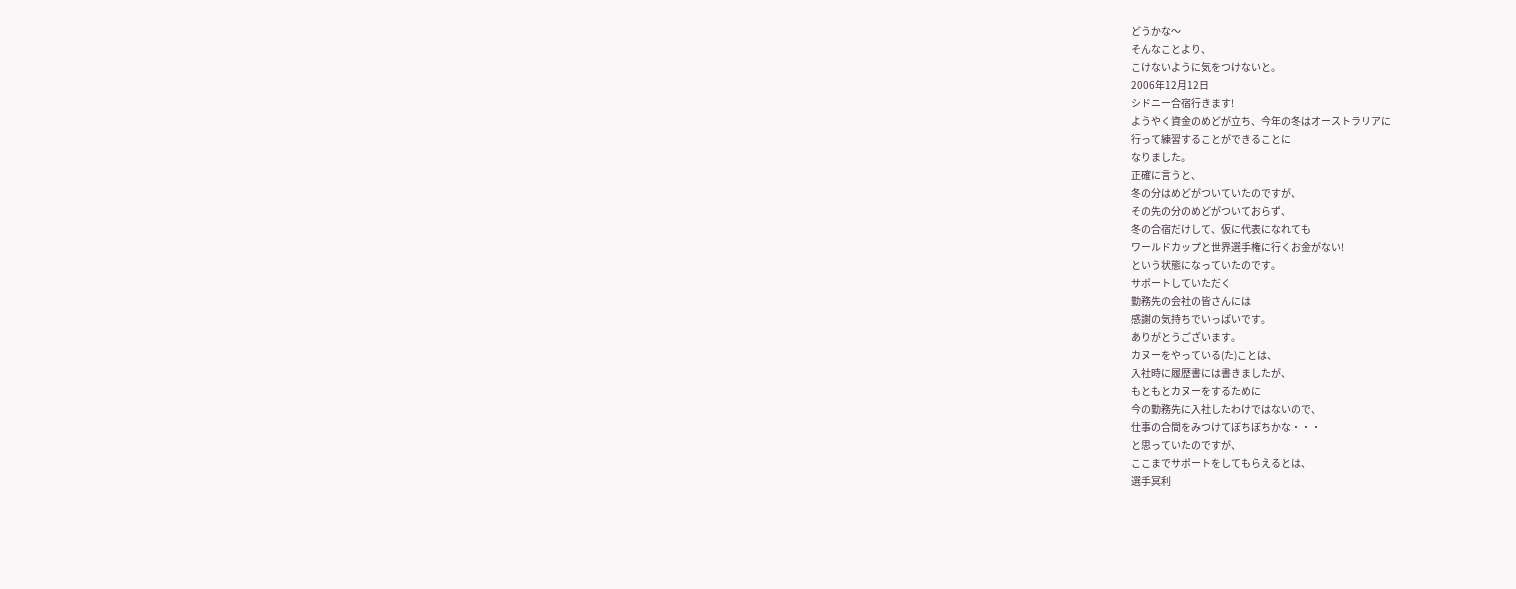どうかな〜
そんなことより、
こけないように気をつけないと。
2006年12月12日
シドニー合宿行きます!
ようやく資金のめどが立ち、今年の冬はオーストラリアに
行って練習することができることに
なりました。
正確に言うと、
冬の分はめどがついていたのですが、
その先の分のめどがついておらず、
冬の合宿だけして、仮に代表になれても
ワールドカップと世界選手権に行くお金がない!
という状態になっていたのです。
サポートしていただく
勤務先の会社の皆さんには
感謝の気持ちでいっぱいです。
ありがとうございます。
カヌーをやっている(た)ことは、
入社時に履歴書には書きましたが、
もともとカヌーをするために
今の勤務先に入社したわけではないので、
仕事の合間をみつけてぼちぼちかな・・・
と思っていたのですが、
ここまでサポートをしてもらえるとは、
選手冥利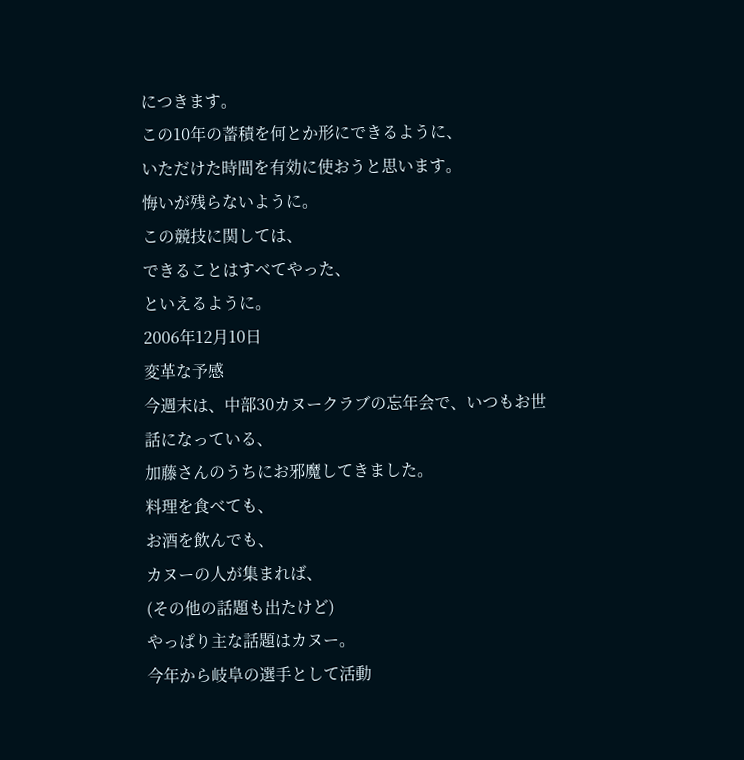につきます。
この10年の蓄積を何とか形にできるように、
いただけた時間を有効に使おうと思います。
悔いが残らないように。
この競技に関しては、
できることはすべてやった、
といえるように。
2006年12月10日
変革な予感
今週末は、中部30カヌークラブの忘年会で、いつもお世話になっている、
加藤さんのうちにお邪魔してきました。
料理を食べても、
お酒を飲んでも、
カヌーの人が集まれば、
(その他の話題も出たけど)
やっぱり主な話題はカヌー。
今年から岐阜の選手として活動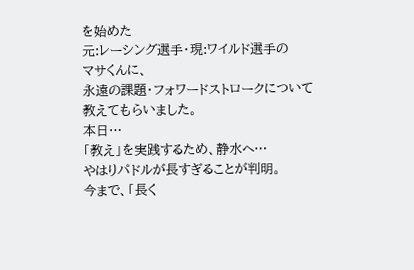を始めた
元:レーシング選手・現:ワイルド選手の
マサくんに、
永遠の課題・フォワードストロークについて
教えてもらいました。
本日…
「教え」を実践するため、静水へ…
やはりパドルが長すぎることが判明。
今まで、「長く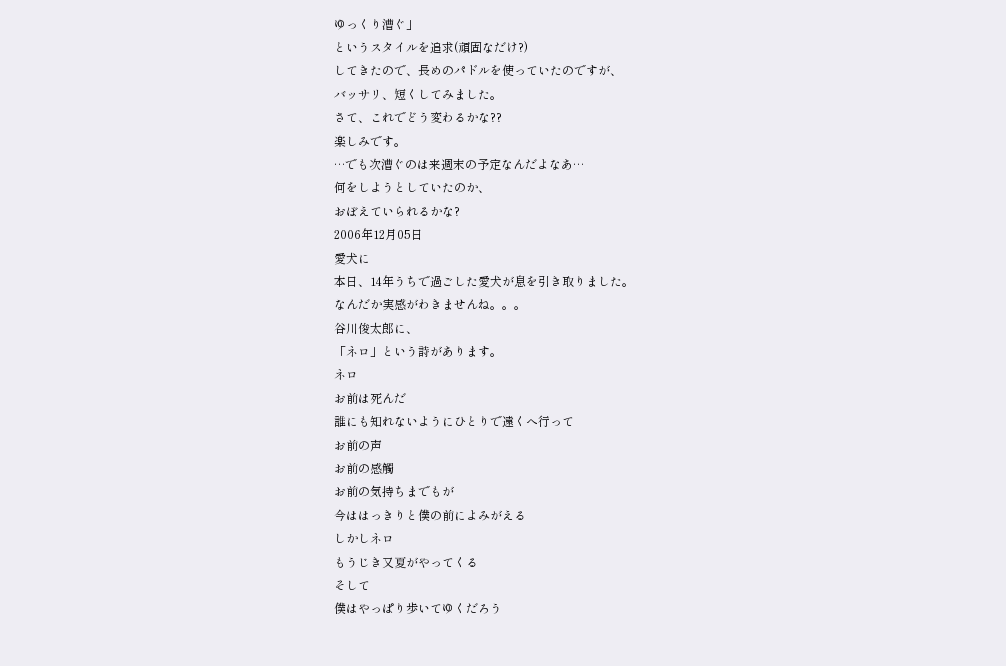ゆっくり漕ぐ」
というスタイルを追求(頑固なだけ?)
してきたので、長めのパドルを使っていたのですが、
バッサリ、短くしてみました。
さて、これでどう変わるかな??
楽しみです。
…でも次漕ぐのは来週末の予定なんだよなあ…
何をしようとしていたのか、
おぼえていられるかな?
2006年12月05日
愛犬に
本日、14年うちで過ごした愛犬が息を引き取りました。
なんだか実感がわきませんね。。。
谷川俊太郎に、
「ネロ」という詩があります。
ネロ
お前は死んだ
誰にも知れないようにひとりで遠くへ行って
お前の声
お前の感觸
お前の気持ちまでもが
今ははっきりと僕の前によみがえる
しかしネロ
もうじき又夏がやってくる
そして
僕はやっぱり歩いてゆくだろう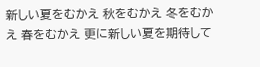新しい夏をむかえ 秋をむかえ 冬をむかえ 春をむかえ 更に新しい夏を期待して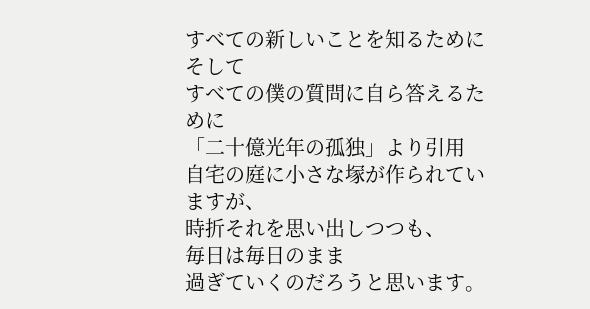すべての新しいことを知るために
そして
すべての僕の質問に自ら答えるために
「二十億光年の孤独」より引用
自宅の庭に小さな塚が作られていますが、
時折それを思い出しつつも、
毎日は毎日のまま
過ぎていくのだろうと思います。